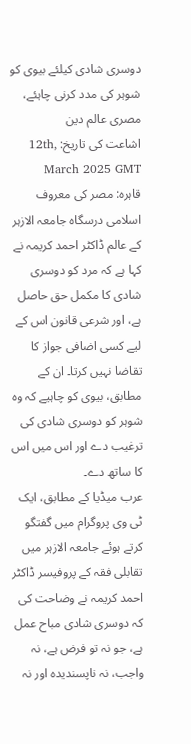دوسری شادی کیلئے بیوی کو شوہر کی مدد کرنی چاہئے، مصری عالم دین
اشاعت کی تاریخ: 12th, March 2025 GMT
قاہرہ: مصر کی معروف اسلامی درسگاہ جامعہ الازہر کے عالم ڈاکٹر احمد کریمہ نے کہا ہے کہ مرد کو دوسری شادی کا مکمل حق حاصل ہے، اور شرعی قانون اس کے لیے کسی اضافی جواز کا تقاضا نہیں کرتا۔ ان کے مطابق، بیوی کو چاہیے کہ وہ شوہر کو دوسری شادی کی ترغیب دے اور اس میں اس کا ساتھ دے۔
عرب میڈیا کے مطابق، ایک ٹی وی پروگرام میں گفتگو کرتے ہوئے جامعہ الازہر میں تقابلی فقہ کے پروفیسر ڈاکٹر احمد کریمہ نے وضاحت کی کہ دوسری شادی مباح عمل ہے، جو نہ تو فرض ہے، نہ واجب، نہ ناپسندیدہ اور نہ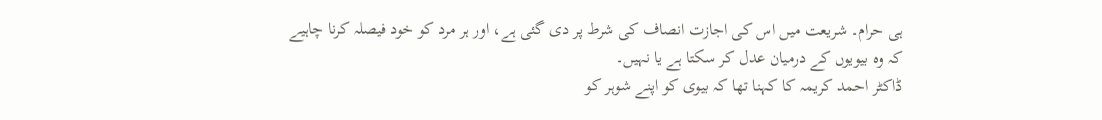ہی حرام۔ شریعت میں اس کی اجازت انصاف کی شرط پر دی گئی ہے، اور ہر مرد کو خود فیصلہ کرنا چاہیے کہ وہ بیویوں کے درمیان عدل کر سکتا ہے یا نہیں۔
ڈاکٹر احمد کریمہ کا کہنا تھا کہ بیوی کو اپنے شوہر کو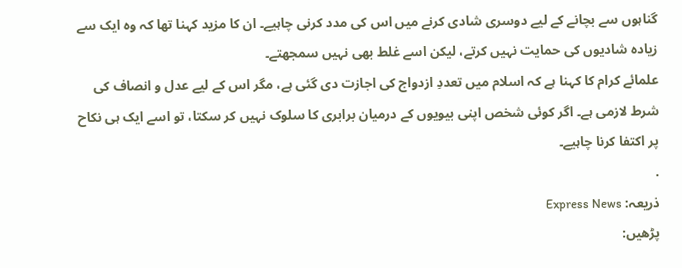گناہوں سے بچانے کے لیے دوسری شادی کرنے میں اس کی مدد کرنی چاہیے۔ ان کا مزید کہنا تھا کہ وہ ایک سے زیادہ شادیوں کی حمایت نہیں کرتے، لیکن اسے غلط بھی نہیں سمجھتے۔
علمائے کرام کا کہنا ہے کہ اسلام میں تعددِ ازدواج کی اجازت دی گئی ہے، مگر اس کے لیے عدل و انصاف کی شرط لازمی ہے۔ اگر کوئی شخص اپنی بیویوں کے درمیان برابری کا سلوک نہیں کر سکتا، تو اسے ایک ہی نکاح پر اکتفا کرنا چاہیے۔
.
ذریعہ: Express News
پڑھیں: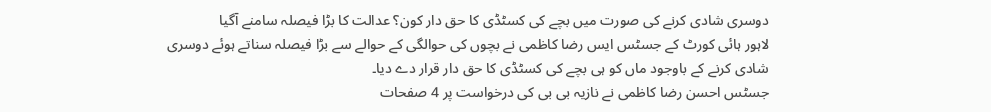دوسری شادی کرنے کی صورت میں بچے کی کسٹڈی کا حق دار کون؟ عدالت کا بڑا فیصلہ سامنے آگیا
لاہور ہائی کورٹ کے جسٹس ایس رضا کاظمی نے بچوں کی حوالگی کے حوالے سے بڑا فیصلہ سناتے ہوئے دوسری شادی کرنے کے باوجود ماں کو ہی بچے کی کسٹڈی کا حق دار قرار دے دیا۔
جسٹس احسن رضا کاظمی نے نازیہ بی بی کی درخواست پر 4 صفحات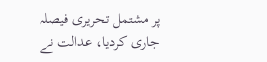پر مشتمل تحریری فیصلہ جاری کردیا، عدالت نے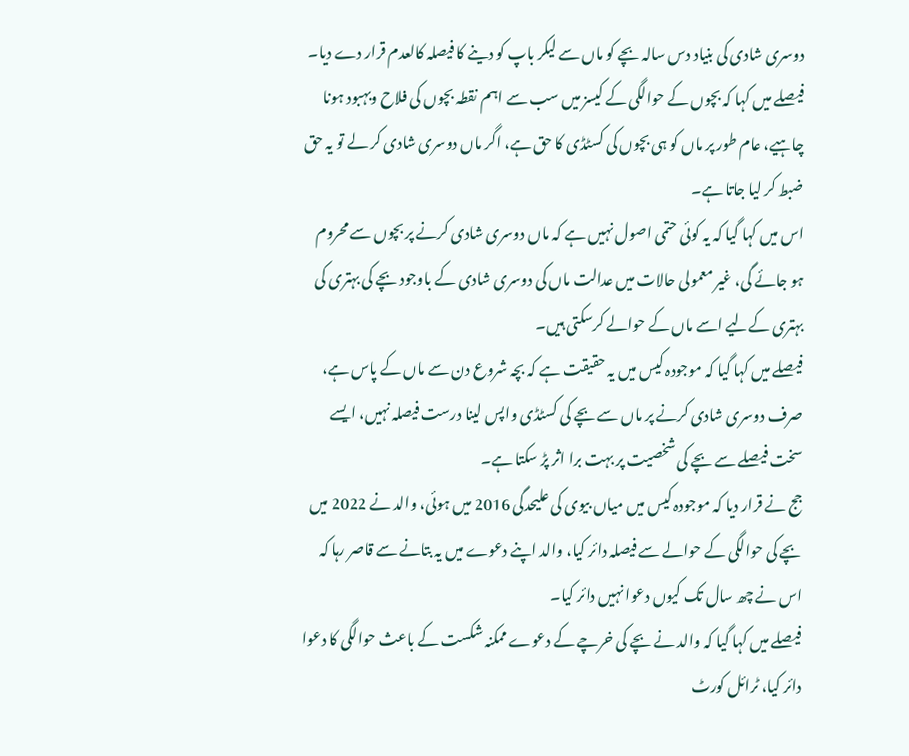دوسری شادی کی بنیاد دس سالہ بچے کو ماں سے لیکر باپ کو دینے کا فیصلہ کالعدم قرار دے دیا۔
فیصلے میں کہا کہ بچوں کے حوالگی کے کیسز میں سب سے اہم نقطہ بچوں کی فلاح وبہبود ہونا چاہیے، عام طور پر ماں کو ہی بچوں کی کسٹڈی کا حق ہے، اگر ماں دوسری شادی کر لے تو یہ حق ضبط کر لیا جاتا ہے۔
اس میں کہا گیا کہ یہ کوئی حتمی اصول نہیں ہے کہ ماں دوسری شادی کرنے پر بچوں سے محروم ہو جائے گی، غیر معمولی حالات میں عدالت ماں کی دوسری شادی کے باوجود بچے کی بہتری کی بہتری کےلیے اسے ماں کے حوالے کرسکتی ہیں۔
فیصلے میں کہا گیا کہ موجودہ کیس میں یہ حقیقت ہے کہ بچہ شروع دن سے ماں کے پاس ہے، صرف دوسری شادی کرنے پر ماں سے بچے کی کسٹڈی واپس لینا درست فیصلہ نہیں، ایسے سخت فیصلے سے بچے کی شخصیت پر بہت برا اثر پڑ سکتا ہے۔
جج نے قرار دیا کہ موجودہ کیس میں میاں بیوی کی علیحدگی 2016 میں ہوئی، والد نے 2022 میں بچے کی حوالگی کے حوالے سے فیصلہ دائر کیا، والد اپنے دعوے میں یہ بتانے سے قاصر رہا کہ اس نے چھ سال تک کیوں دعوا نہیں دائر کیا۔
فیصلے میں کہا گیا کہ والد نے بچے کی خرچے کے دعوے ممکنہ شکست کے باعث حوالگی کا دعوا دائر کیا، ٹرائل کورٹ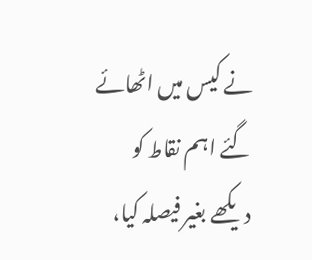نے کیس میں اٹھائے گئے اہم نقاط کو دیکھے بغیر فیصلہ کیا،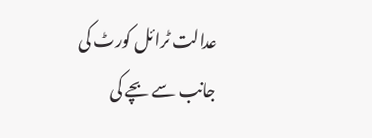عدالت ٹرائل کورٹ کی جانب سے بچے کی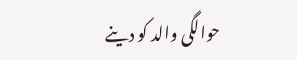حوالگی والد کو دینے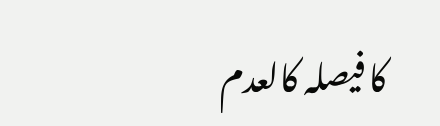کا فیصلہ کالعدم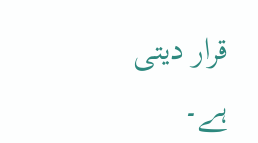قرار دیتی ہے۔